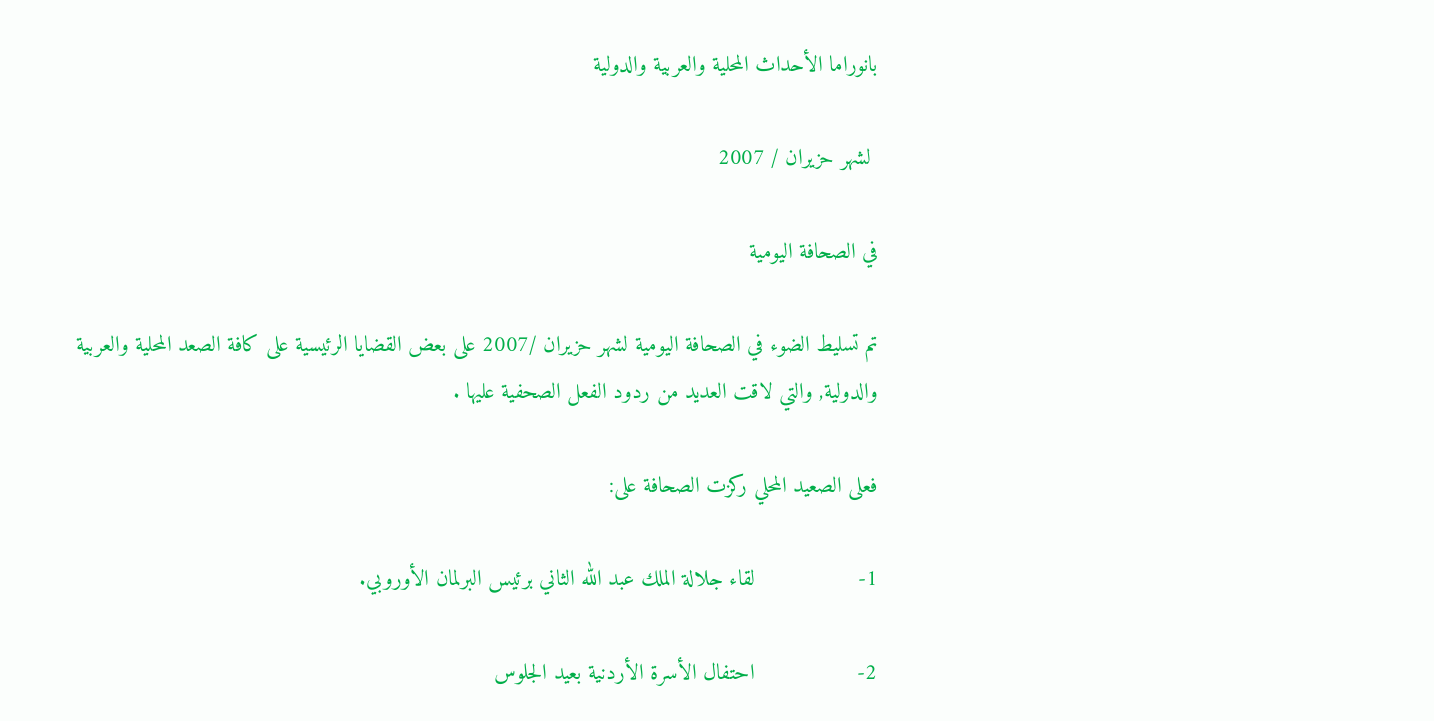بانوراما الأحداث المحلية والعربية والدولية

 لشهر حزيران / 2007

في الصحافة اليومية

تم تسليط الضوء في الصحافة اليومية لشهر حزيران /2007 على بعض القضايا الرئيسية على كافة الصعد المحلية والعربية والدولية, والتي لاقت العديد من ردود الفعل الصحفية عليها .

فعلى الصعيد المحلي ركزت الصحافة على:

1-                لقاء جلالة الملك عبد الله الثاني برئيس البرلمان الأوروبي.

2-                احتفال الأسرة الأردنية بعيد الجلوس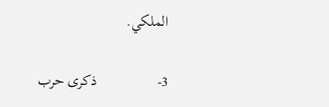الملكي.

3-                ذكرى حرب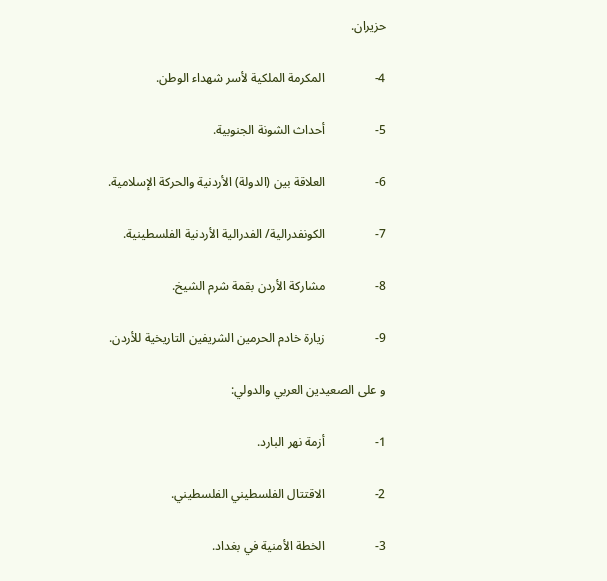حزيران.

4-                المكرمة الملكية لأسر شهداء الوطن.

5-                أحداث الشونة الجنوبية.

6-                العلاقة بين (الدولة) الأردنية والحركة الإسلامية.

7-                الكونفدرالية/ الفدرالية الأردنية الفلسطينية.

8-                مشاركة الأردن بقمة شرم الشيخ.

9-                زيارة خادم الحرمين الشريفين التاريخية للأردن.

و على الصعيدين العربي والدولي:

1-                أزمة نهر البارد.

2-                الاقتتال الفلسطيني الفلسطيني.

3-                الخطة الأمنية في بغداد.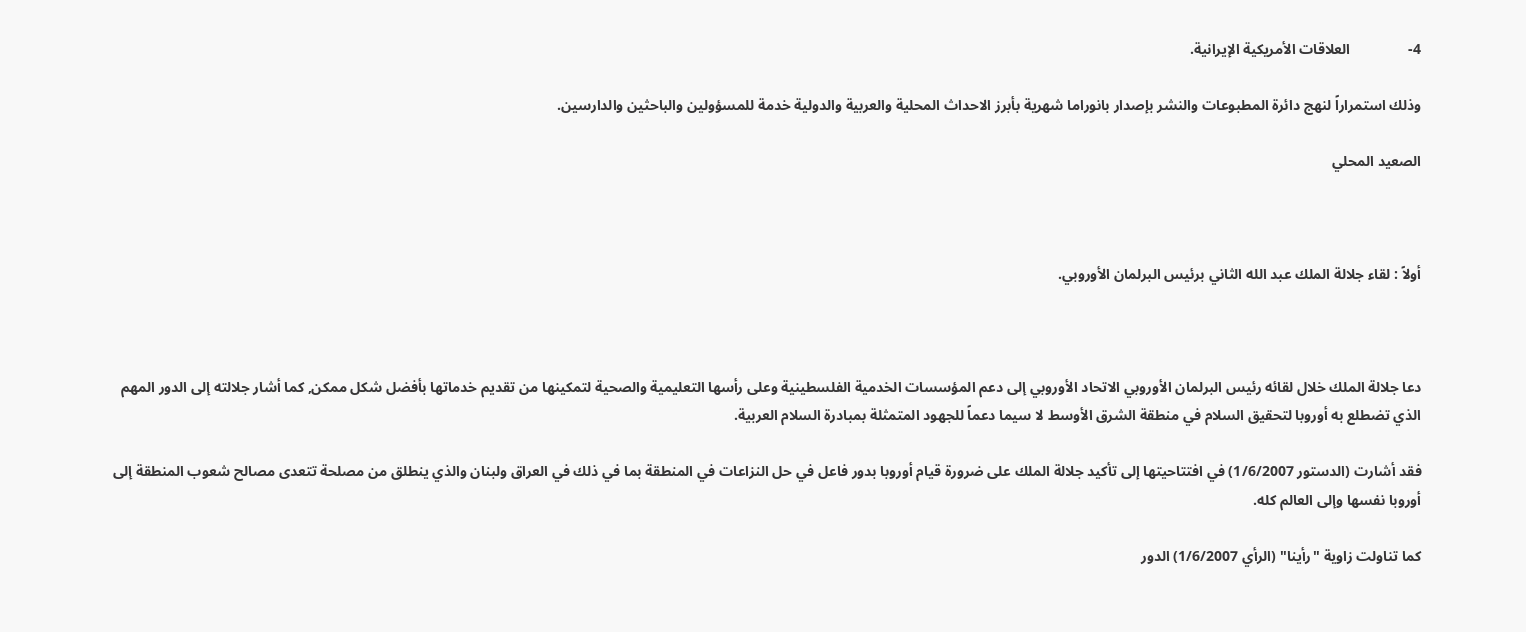4-                العلاقات الأمريكية الإيرانية.

وذلك استمراراً لنهج دائرة المطبوعات والنشر بإصدار بانوراما شهرية بأبرز الاحداث المحلية والعربية والدولية خدمة للمسؤولين والباحثين والدارسين.

الصعيد المحلي



أولاً : لقاء جلالة الملك عبد الله الثاني برئيس البرلمان الأوروبي.



دعا جلالة الملك خلال لقائه رئيس البرلمان الأوروبي الاتحاد الأوروبي إلى دعم المؤسسات الخدمية الفلسطينية وعلى رأسها التعليمية والصحية لتمكينها من تقديم خدماتها بأفضل شكل ممكن, كما أشار جلالته إلى الدور المهم الذي تضطلع به أوروبا لتحقيق السلام في منطقة الشرق الأوسط لا سيما دعماً للجهود المتمثلة بمبادرة السلام العربية.

فقد أشارت (الدستور 1/6/2007) في افتتاحيتها إلى تأكيد جلالة الملك على ضرورة قيام أوروبا بدور فاعل في حل النزاعات في المنطقة بما في ذلك في العراق ولبنان والذي ينطلق من مصلحة تتعدى مصالح شعوب المنطقة إلى أوروبا نفسها وإلى العالم كله.

كما تناولت زاوية "رأينا" (الرأي 1/6/2007) الدور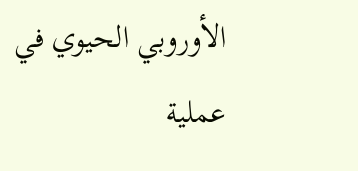الأوروبي الحيوي في عملية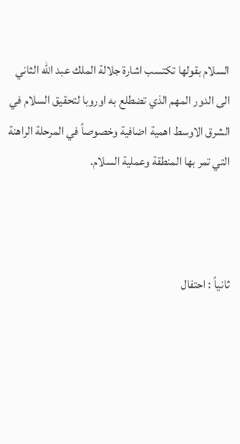السلام بقولها تكتسب اشارة جلالة الملك عبد الله الثاني الى الدور المهم الذي تضطلع به اوروبا لتحقيق السلام في الشرق الاوسط اهمية اضافية وخصوصاً في المرحلة الراهنة التي تمر بها المنطقة وعملية السلام.



ثانياً : احتفال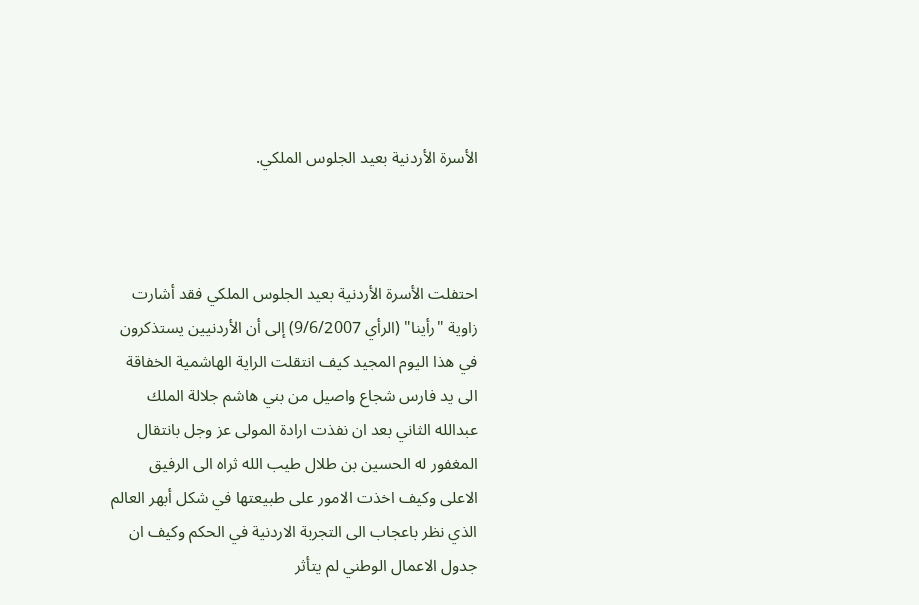الأسرة الأردنية بعيد الجلوس الملكي.



احتفلت الأسرة الأردنية بعيد الجلوس الملكي فقد أشارت زاوية "رأينا" (الرأي 9/6/2007) إلى أن الأردنيين يستذكرون في هذا اليوم المجيد كيف انتقلت الراية الهاشمية الخفاقة الى يد فارس شجاع واصيل من بني هاشم جلالة الملك عبدالله الثاني بعد ان نفذت ارادة المولى عز وجل بانتقال المغفور له الحسين بن طلال طيب الله ثراه الى الرفيق الاعلى وكيف اخذت الامور على طبيعتها في شكل أبهر العالم الذي نظر باعجاب الى التجربة الاردنية في الحكم وكيف ان جدول الاعمال الوطني لم يتأثر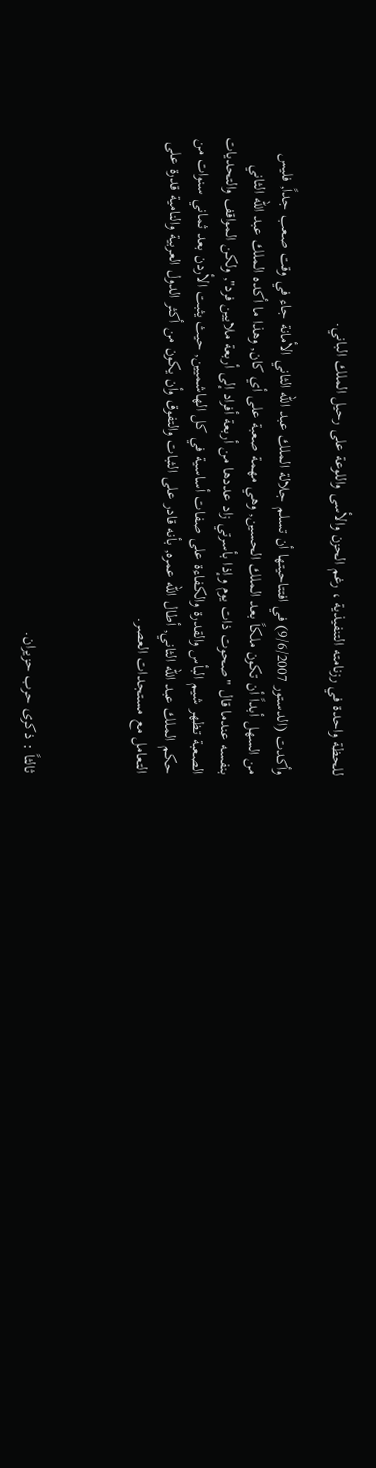للحظة واحدة في رزنامته التنفيذية ، رغم الحزن والأسى واللوعة على رحيل الملك الباني.

وأكدت (الدستور 9/6/2007) في افتتاحيتها أن تسلم جلالة الملك عبد الله الثاني الأمانة جاء في وقت صعب جداً, فليس من السهل أبداً أن تكون ملكاً بعد الملك الحسين, وهي مهمة صعبة على أي كان, وهذا ما أكده الملك عبد الله الثاني بنفسه عندما قال "صحوت ذات يوم وإذا بأسرتي زاد عددها من أربعة أفراد إلى أربعة ملايين فرد", ولكن المواقف والتحديات الصعبة تظهر شيم البأس والقدرة والكفاءة على صفات أساسية في كل الهاشميين, حيث يثبت الأردن بعد ثماني سنوات من حكم الملك عبد الله الثاني, أطال الله عمره, بأنه قادر على الثبات والتفوق وأن يكون من أكثر الدول العربية والنامية قدرة على التعامل مع مستجدات العصر.



ثالثاً : ذكرى حرب حزيران.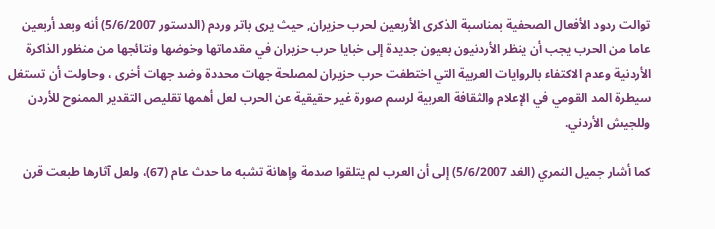توالت ردود الأفعال الصحفية بمناسبة الذكرى الأربعين لحرب حزيران, حيث يرى باتر وردم (الدستور 5/6/2007) أنه وبعد أربعين عاما من الحرب يجب أن ينظر الأردنيون بعيون جديدة إلى خبايا حرب حزيران في مقدماتها وخوضها ونتائجها من منظور الذاكرة الأردنية وعدم الاكتفاء بالروايات العربية التي اختطفت حرب حزيران لمصلحة جهات محددة وضد جهات أخرى ، وحاولت أن تستغل سيطرة المد القومي في الإعلام والثقافة العربية لرسم صورة غير حقيقية عن الحرب لعل أهمها تقليص التقدير الممنوح للأردن وللجيش الأردني.

كما أشار جميل النمري (الغد 5/6/2007) إلى أن العرب لم يتلقوا صدمة وإهانة تشبه ما حدث عام (67)، ولعل آثارها طبعت قرن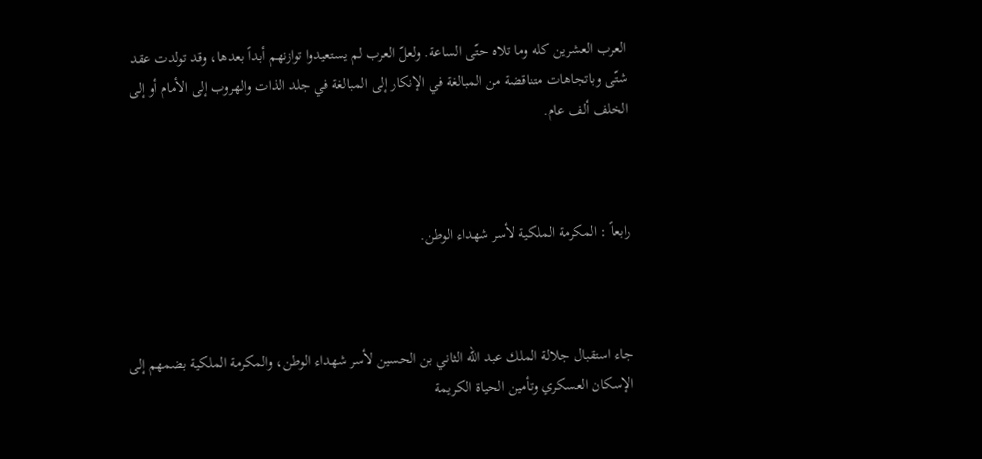العرب العشرين كله وما تلاه حتّى الساعة. ولعلّ العرب لم يستعيدوا توازنهم أبداً بعدها، وقد تولدت عقد شتّى وباتجاهات متناقضة من المبالغة في الإنكار إلى المبالغة في جلد الذات والهروب إلى الأمام أو إلى الخلف ألف عام.



رابعاً : المكرمة الملكية لأسر شهداء الوطن.



جاء استقبال جلالة الملك عبد الله الثاني بن الحسين لأسر شهداء الوطن، والمكرمة الملكية بضمهم إلى الإسكان العسكري وتأمين الحياة الكريمة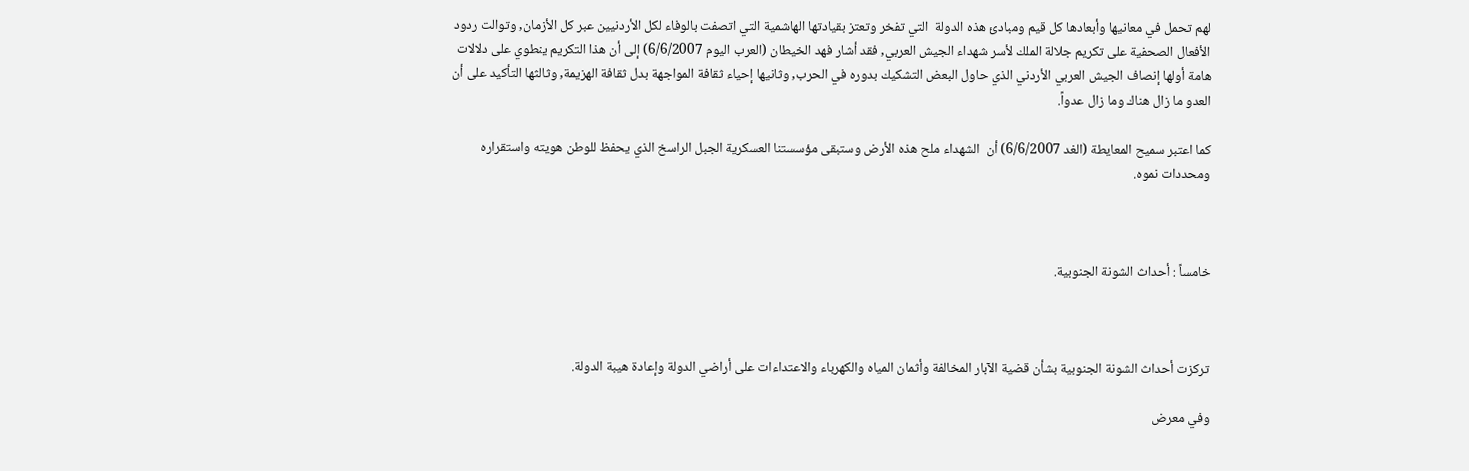لهم تحمل في معانيها وأبعادها كل قيم ومبادئ هذه الدولة  التي تفخر وتعتز بقيادتها الهاشمية التي اتصفت بالوفاء لكل الأردنيين عبر كل الأزمان, وتوالت ردود الأفعال الصحفية على تكريم جلالة الملك لأسر شهداء الجيش العربي, فقد أشار فهد الخيطان (العرب اليوم 6/6/2007) إلى أن هذا التكريم ينطوي على دلالات هامة أولها إنصاف الجيش العربي الأردني الذي حاول البعض التشكيك بدوره في الحرب, وثانيها إحياء ثقافة المواجهة بدل ثقافة الهزيمة, وثالثها التأكيد على أن العدو ما زال هناك وما زال عدواً.

كما اعتبر سميح المعايطة (الغد 6/6/2007) أن  الشهداء ملح هذه الأرض وستبقى مؤسستنا العسكرية الجبل الراسخ الذي يحفظ للوطن هويته واستقراره ومحددات نموه.



خامساً : أحداث الشونة الجنوبية.



تركزت أحداث الشونة الجنوبية بشأن قضية الآبار المخالفة وأثمان المياه والكهرباء والاعتداءات على أراضي الدولة وإعادة هيبة الدولة.

وفي معرض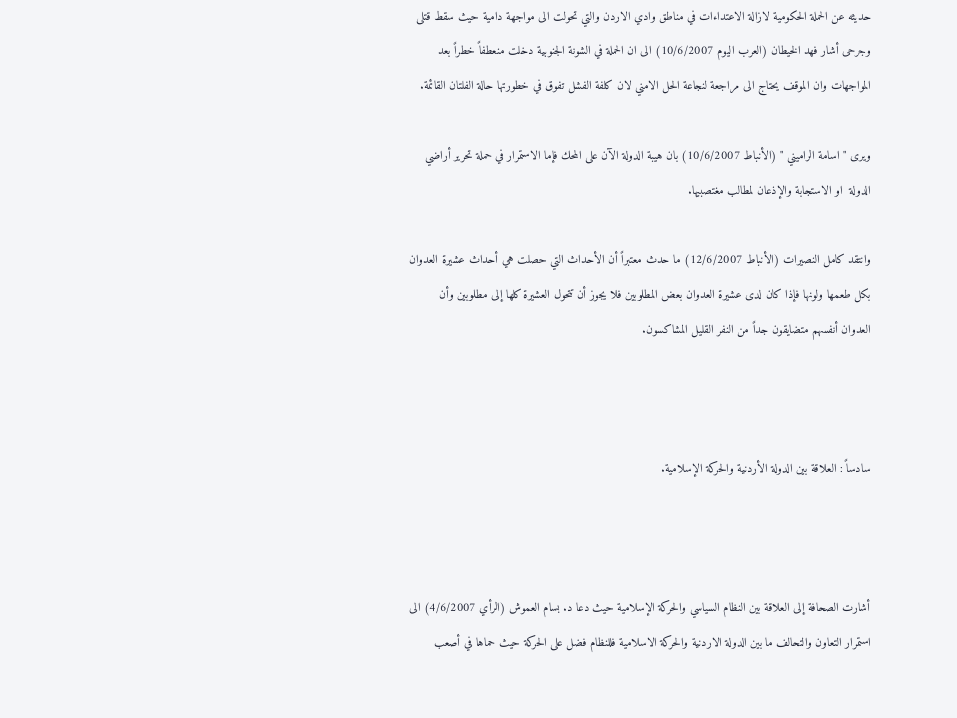حديثه عن الحملة الحكومية لازالة الاعتداءات في مناطق وادي الاردن والتي تحولت الى مواجهة دامية حيث سقط قتلى وجرحى أشار فهد الخيطان (العرب اليوم 10/6/2007) الى ان الحملة في الشونة الجنوبية دخلت منعطفاً خطراً بعد المواجهات وان الموقف يحتاج الى مراجعة لنجاعة الحل الامني لان كلفة الفشل تفوق في خطورتها حالة الفلتان القائمة.

ويرى " اسامة الراميني " (الأنباط 10/6/2007) بان هيبة الدولة الآن على المحك فإما الاستمرار في حملة تحرير أراضي الدولة  او الاستجابة والإذعان لمطالب مغتصبيها.

وانتقد كامل النصيرات (الأنباط 12/6/2007) ما حدث معتبراً أن الأحداث التي حصلت هي أحداث عشيرة العدوان بكل طعمها ولونها فإذا كان لدى عشيرة العدوان بعض المطلوبين فلا يجوز أن تتحول العشيرة كلها إلى مطلوبين وأن العدوان أنفسهم متضايقون جداً من النفر القليل المشاكسون.



سادساً : العلاقة بين الدولة الأردنية والحركة الإسلامية.



أشارت الصحافة إلى العلاقة بين النظام السياسي والحركة الإسلامية حيث دعا د. بسام العموش (الرأي 4/6/2007) الى استمرار التعاون والتحالف ما بين الدولة الاردنية والحركة الاسلامية فللنظام فضل على الحركة حيث حماها في أصعب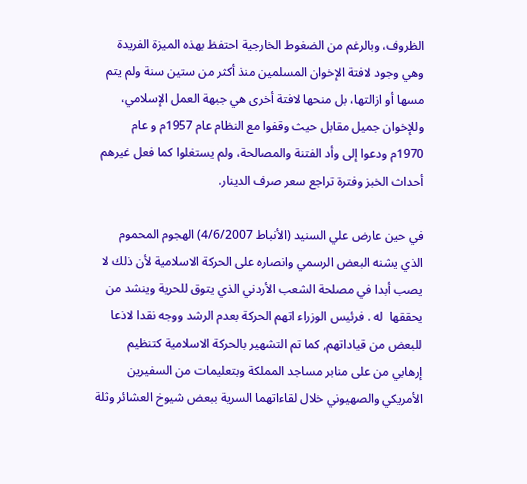الظروف، وبالرغم من الضغوط الخارجية احتفظ بهذه الميزة الفريدة وهي وجود لافتة الإخوان المسلمين منذ أكثر من ستين سنة ولم يتم مسها أو ازالتها، بل منحها لافتة أخرى هي جبهة العمل الإسلامي، وللإخوان جميل مقابل حيث وقفوا مع النظام عام 1957م و عام 1970م ودعوا إلى وأد الفتنة والمصالحة، ولم يستغلوا كما فعل غيرهم أحداث الخبز وفترة تراجع سعر صرف الدينار.

في حين عارض علي السنيد (الأنباط 4/6/2007) الهجوم المحموم الذي يشنه البعض الرسمي وانصاره على الحركة الاسلامية لأن ذلك لا يصب أبدا في مصلحة الشعب الأردني الذي يتوق للحرية وينشد من يحققها  له . فرئيس الوزراء اتهم الحركة بعدم الرشد ووجه نقدا لاذعا للبعض من قياداتهم, كما تم التشهير بالحركة الاسلامية كتنظيم إرهابي من على منابر مساجد المملكة وبتعليمات من السفيرين الأمريكي والصهيوني خلال لقاءاتهما السرية ببعض شيوخ العشائر وثلة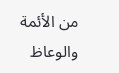من الأئمة والوعاظ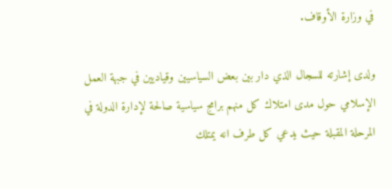في وزارة الأوقاف.

ولدى إشارته للسجال الذي دار بين بعض السياسيين وقياديين في جبهة العمل الإسلامي حول مدى امتلاك كل منهم برامج سياسية صالحة لإدارة الدولة في المرحلة المقبلة حيث يدعي كل طرف انه يمتلك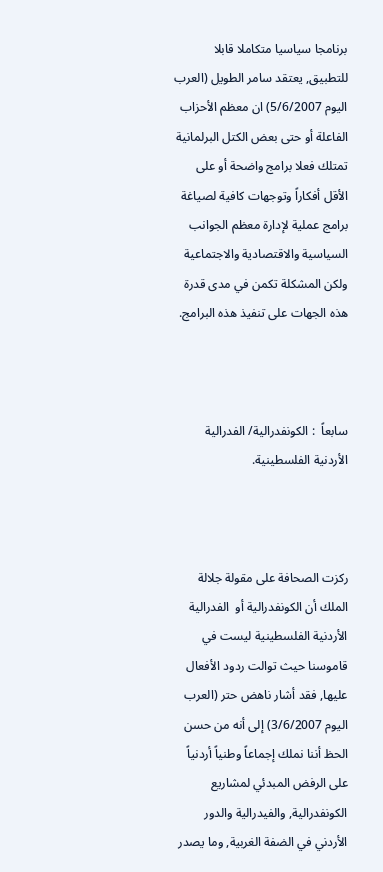برنامجا سياسيا متكاملا قابلا للتطبيق, يعتقد سامر الطويل (العرب اليوم 5/6/2007) ان معظم الأحزاب الفاعلة أو حتى بعض الكتل البرلمانية تمتلك فعلا برامج واضحة أو على الأقل أفكاراً وتوجهات كافية لصياغة برامج عملية لإدارة معظم الجوانب السياسية والاقتصادية والاجتماعية ولكن المشكلة تكمن في مدى قدرة هذه الجهات على تنفيذ هذه البرامج.



سابعاً  : الكونفدرالية/ الفدرالية الأردنية الفلسطينية.



ركزت الصحافة على مقولة جلالة الملك أن الكونفدرالية أو  الفدرالية الأردنية الفلسطينية ليست في قاموسنا حيث توالت ردود الأفعال عليها, فقد أشار ناهض حتر (العرب اليوم 3/6/2007) إلى أنه من حسن الحظ أننا نملك إجماعاً وطنياً أردنياً على الرفض المبدئي لمشاريع الكونفدرالية, والفيدرالية والدور الأردني في الضفة الغربية, وما يصدر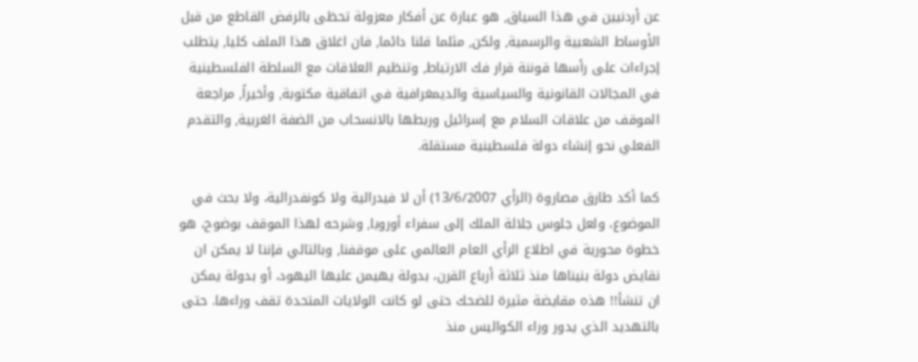عن أردنيين في هذا السياق, هو عبارة عن أفكار معزولة تحظى بالرفض القاطع من قبل الأوساط الشعبية والرسمية, ولكن, مثلما قلنا دائما, فان اغلاق هذا الملف كليا, يتطلب إجراءات على رأسها قوننة قرار فك الارتباط, وتنظيم العلاقات مع السلطة الفلسطينية في المجالات القانونية والسياسية والديمغرافية في اتفاقية مكتوبة, وأخيراً, مراجعة الموقف من علاقات السلام مع إسرائيل وربطها بالانسحاب من الضفة الغربية, والتقدم الفعلي نحو إنشاء دولة فلسطينية مستقلة.

كما أكد طارق مصاروة (الرأي 13/6/2007) أن لا فيدرالية ولا كونفدرالية، ولا بحث في الموضوع، ولعل جلوس جلالة الملك إلى سفراء أوروبا, وشرحه لهذا الموقف بوضوح، هو خطوة محورية في اطلاع الرأي العام العالمي على موقفنا, وبالتالي فإننا لا يمكن ان نقايض دولة بنيناها منذ ثلاثة أرباع القرن، بدولة يهيمن عليها اليهود، أو بدولة يمكن ان تنشأ!! هذه مقايضة مثيرة للضحك حتى لو كانت الولايات المتحدة تقف وراءها. حتى بالتهديد الذي يدور وراء الكواليس منذ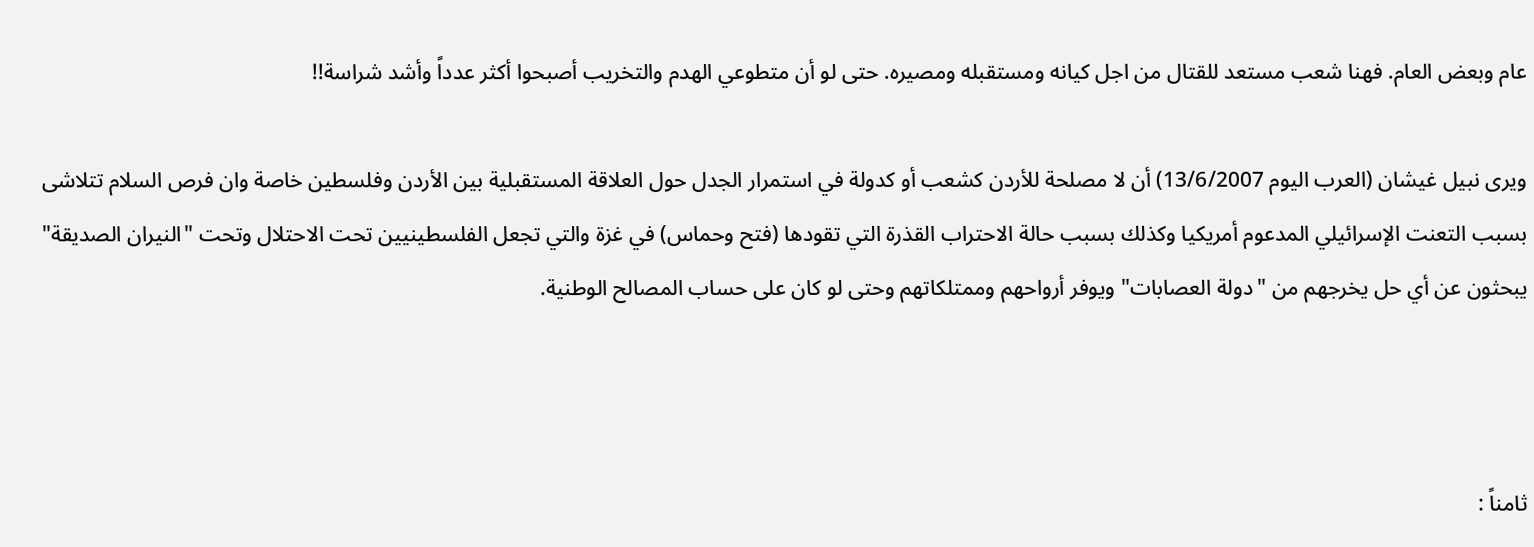عام وبعض العام. فهنا شعب مستعد للقتال من اجل كيانه ومستقبله ومصيره. حتى لو أن متطوعي الهدم والتخريب أصبحوا أكثر عدداً وأشد شراسة!!

ويرى نبيل غيشان (العرب اليوم 13/6/2007) أن لا مصلحة للأردن كشعب أو كدولة في استمرار الجدل حول العلاقة المستقبلية بين الأردن وفلسطين خاصة وان فرص السلام تتلاشى بسبب التعنت الإسرائيلي المدعوم أمريكيا وكذلك بسبب حالة الاحتراب القذرة التي تقودها (فتح وحماس) في غزة والتي تجعل الفلسطينيين تحت الاحتلال وتحت "النيران الصديقة" يبحثون عن أي حل يخرجهم من "دولة العصابات" ويوفر أرواحهم وممتلكاتهم وحتى لو كان على حساب المصالح الوطنية.



ثامناً :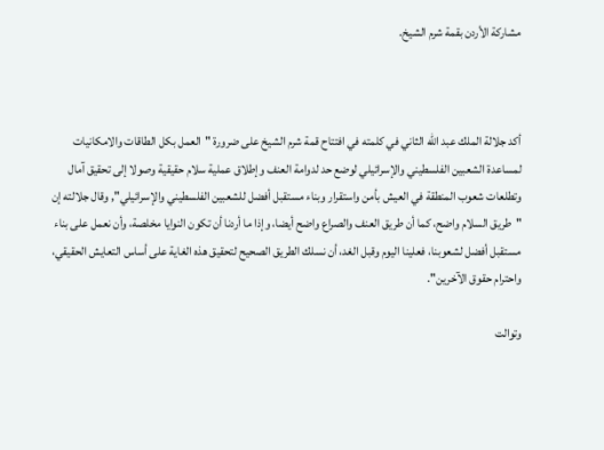مشاركة الأردن بقمة شرم الشيخ.



أكد جلالة الملك عبد الله الثاني في كلمته في افتتاح قمة شرم الشيخ على ضرورة "العمل بكل الطاقات والامكانيات لمساعدة الشعبين الفلسطيني والإسرائيلي لوضع حد لدوامة العنف وإطلاق عملية سلام حقيقية وصولا إلى تحقيق آمال وتطلعات شعوب المنطقة في العيش بأمن واستقرار وبناء مستقبل أفضل للشعبين الفلسطيني والإسرائيلي", وقال جلالته إن "طريق السلام واضح، كما أن طريق العنف والصراع واضح أيضا، وإذا ما أردنا أن تكون النوايا مخلصة، وأن نعمل على بناء مستقبل أفضل لشعوبنا، فعلينا اليوم وقبل الغد، أن نسلك الطريق الصحيح لتحقيق هذه الغاية على أساس التعايش الحقيقي، واحترام حقوق الآخرين".

وتوالت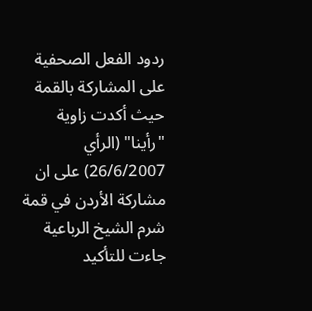ردود الفعل الصحفية على المشاركة بالقمة حيث أكدت زاوية "رأينا" (الرأي 26/6/2007) على ان مشاركة الأردن في قمة شرم الشيخ الرباعية جاءت للتأكيد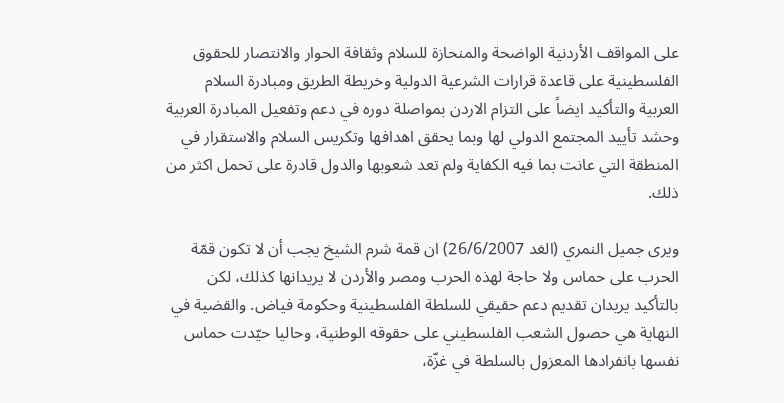على المواقف الأردنية الواضحة والمنحازة للسلام وثقافة الحوار والانتصار للحقوق الفلسطينية على قاعدة قرارات الشرعية الدولية وخريطة الطريق ومبادرة السلام العربية والتأكيد ايضاً على التزام الاردن بمواصلة دوره في دعم وتفعيل المبادرة العربية وحشد تأييد المجتمع الدولي لها وبما يحقق اهدافها وتكريس السلام والاستقرار في المنطقة التي عانت بما فيه الكفاية ولم تعد شعوبها والدول قادرة على تحمل اكثر من ذلك.

ويرى جميل النمري (الغد 26/6/2007) ان قمة شرم الشيخ يجب أن لا تكون قمّة الحرب على حماس ولا حاجة لهذه الحرب ومصر والأردن لا يريدانها كذلك، لكن بالتأكيد يريدان تقديم دعم حقيقي للسلطة الفلسطينية وحكومة فياض. والقضية في النهاية هي حصول الشعب الفلسطيني على حقوقه الوطنية، وحاليا حيّدت حماس نفسها بانفرادها المعزول بالسلطة في غزّة،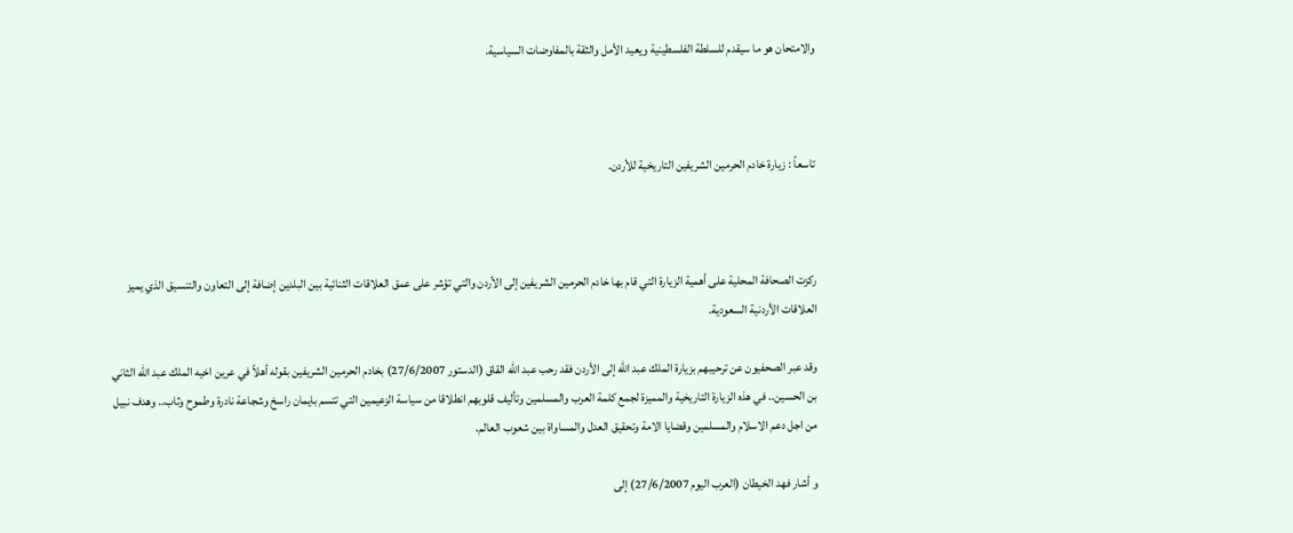والامتحان هو ما سيقدم للسلطة الفلسطينية ويعيد الأمل والثقة بالمفاوضات السياسية.



تاسعاً : زيارة خادم الحرمين الشريفين التاريخية للأردن.



ركزت الصحافة المحلية على أهمية الزيارة التي قام بها خادم الحرمين الشريفين إلى الأردن والتي تؤشر على عمق العلاقات الثنائية بين البلدين إضافة إلى التعاون والتنسيق الذي يميز العلاقات الأردنية السعودية.

وقد عبر الصحفيون عن ترحيبهم بزيارة الملك عبد الله إلى الأردن فقد رحب عبد الله القاق (الدستور 27/6/2007) بخادم الحرمين الشريفين بقوله أهلاً في عرين اخيه الملك عبد اللّه الثاني بن الحسين.. في هذه الزيارة التاريخية والمميزة لجمع كلمة العرب والمسلمين وتأليف قلوبهم انطلاقا من سياسة الزعيمين التي تتسم بايمان راسخ وشجاعة نادرة وطموح وثاب.. وهدف نبيل من اجل دعم الاسلام والمسلمين وقضايا الامة وتحقيق العدل والمساواة بين شعوب العالم.

و أشار فهد الخيطان (العرب اليوم 27/6/2007) إلى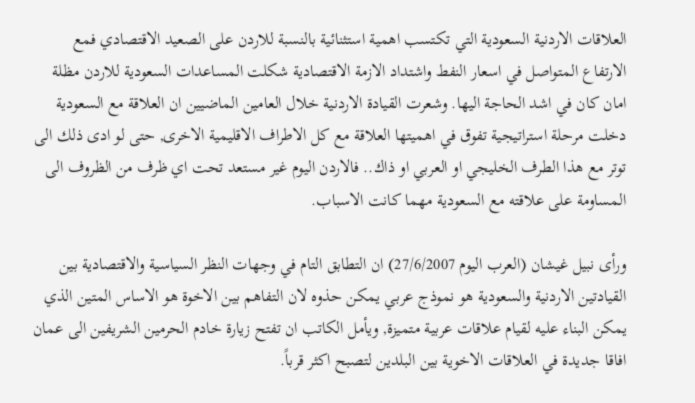العلاقات الاردنية السعودية التي تكتسب اهمية استثنائية بالنسبة للاردن على الصعيد الاقتصادي فمع الارتفاع المتواصل في اسعار النفط واشتداد الازمة الاقتصادية شكلت المساعدات السعودية للاردن مظلة امان كان في اشد الحاجة اليها. وشعرت القيادة الاردنية خلال العامين الماضيين ان العلاقة مع السعودية دخلت مرحلة استراتيجية تفوق في اهميتها العلاقة مع كل الاطراف الاقليمية الاخرى, حتى لو ادى ذلك الى توتر مع هذا الطرف الخليجي او العربي او ذاك.. فالاردن اليوم غير مستعد تحت اي ظرف من الظروف الى المساومة على علاقته مع السعودية مهما كانت الاسباب.

ورأى نبيل غيشان (العرب اليوم 27/6/2007) ان التطابق التام في وجهات النظر السياسية والاقتصادية بين القيادتين الاردنية والسعودية هو نموذج عربي يمكن حذوه لان التفاهم بين الاخوة هو الاساس المتين الذي يمكن البناء عليه لقيام علاقات عربية متميزة, ويأمل الكاتب ان تفتح زيارة خادم الحرمين الشريفين الى عمان افاقا جديدة في العلاقات الاخوية بين البلدين لتصبح اكثر قرباً.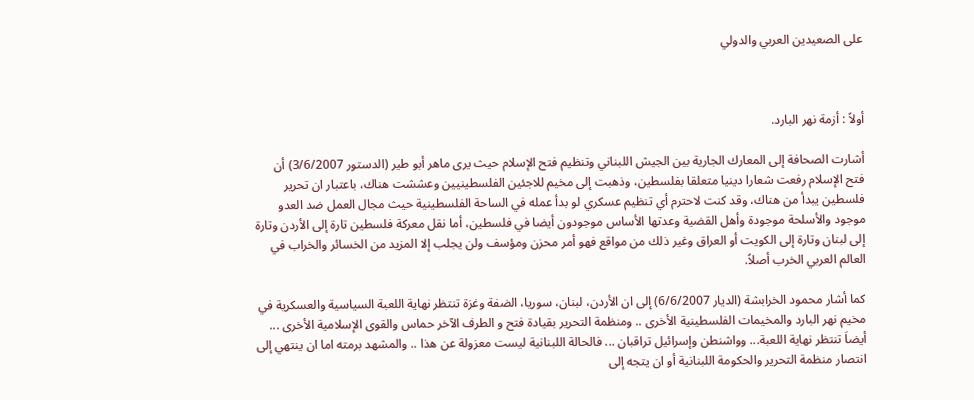على الصعيدين العربي والدولي



أولاً : أزمة نهر البارد.

أشارت الصحافة إلى المعارك الجارية بين الجيش اللبناني وتنظيم فتح الإسلام حيث يرى ماهر أبو طير (الدستور 3/6/2007) أن فتح الإسلام رفعت شعارا دينيا متعلقا بفلسطين، وذهبت إلى مخيم للاجئين الفلسطينيين وعششت هناك، باعتبار ان تحرير فلسطين يبدأ من هناك، وقد كنت لاحترم أي تنظيم عسكري لو بدأ عمله في الساحة الفلسطينية حيث مجال العمل ضد العدو موجود والأسلحة موجودة وأهل القضية وعدتها الأساس موجودون أيضا في فلسطين، أما نقل معركة فلسطين تارة إلى الأردن وتارة إلى لبنان وتارة إلى الكويت أو العراق وغير ذلك من مواقع فهو أمر محزن ومؤسف ولن يجلب إلا المزيد من الخسائر والخراب في العالم العربي الخرب أصلاً.

كما أشار محمود الخرابشة (الديار 6/6/2007) إلى ان الأردن، لبنان، سوريا، الضفة وغزة تنتظر نهاية اللعبة السياسية والعسكرية في مخيم نهر البارد والمخيمات الفلسطينية الأخرى .. ومنظمة التحرير بقيادة فتح و الطرف الآخر حماس والقوى الإسلامية الأخرى ... أيضاَ تنتظر نهاية اللعبة... وواشنطن وإسرائيل تراقبان ... فالحالة اللبنانية ليست معزولة عن هذا .. والمشهد برمته اما ان ينتهي إلى انتصار منظمة التحرير والحكومة اللبنانية أو ان يتجه إلى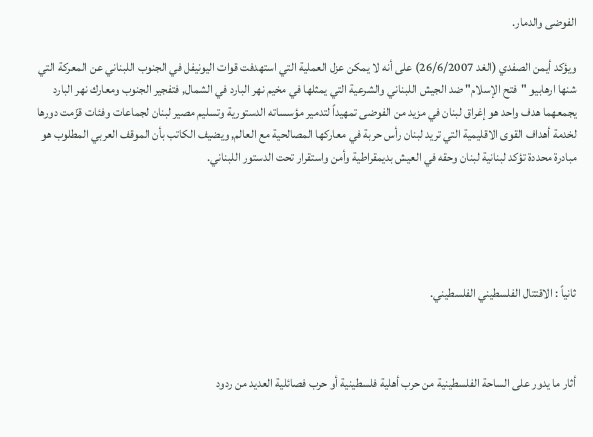الفوضى والدمار.

ويؤكد أيمن الصفدي (الغد 26/6/2007) على أنه لا يمكن عزل العملية التي استهدفت قوات اليونيفل في الجنوب اللبناني عن المعركة التي شنها ارهابيو "فتح الإسلام" ضد الجيش اللبناني والشرعية التي يمثلها في مخيم نهر البارد في الشمال, فتفجير الجنوب ومعارك نهر البارد يجمعهما هدف واحد هو إغراق لبنان في مزيد من الفوضى تمهيداً لتدمير مؤسساته الدستورية وتسليم مصير لبنان لجماعات وفئات قزّمت دورها لخدمة أهداف القوى الاقليمية التي تريد لبنان رأس حربة في معاركها المصالحية مع العالم, ويضيف الكاتب بأن الموقف العربي المطلوب هو مبادرة محددة تؤكد لبنانية لبنان وحقه في العيش بديمقراطية وأمن واستقرار تحت الدستور اللبناني.





ثانياً : الاقتتال الفلسطيني الفلسطيني.



أثار ما يدور على الساحة الفلسطينية من حرب أهلية فلسطينية أو حرب فصائلية العديد من ردود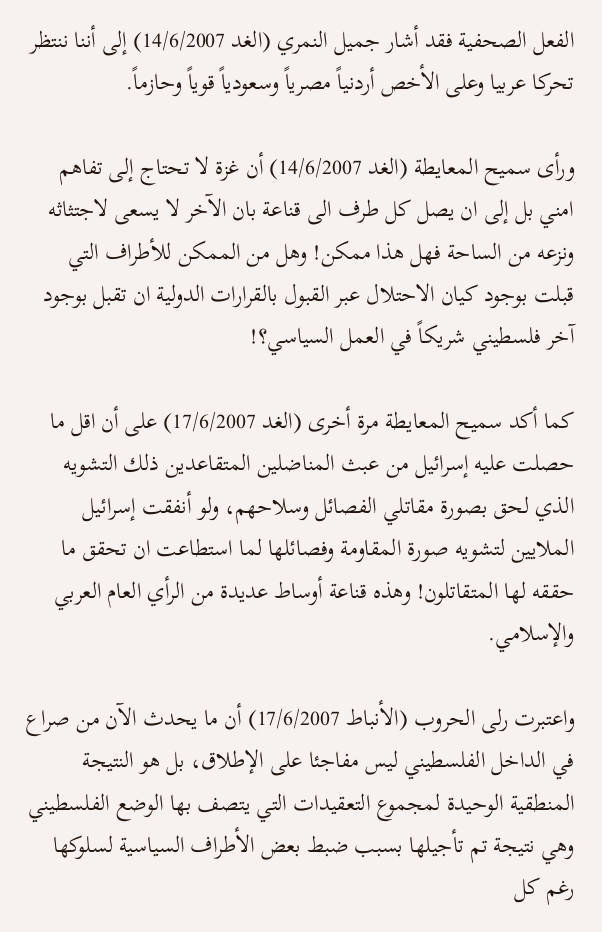الفعل الصحفية فقد أشار جميل النمري (الغد 14/6/2007) إلى أننا ننتظر تحركا عربيا وعلى الأخص أردنياً مصرياً وسعودياً قوياً وحازماً.

ورأى سميح المعايطة (الغد 14/6/2007) أن غزة لا تحتاج إلى تفاهم امني بل إلى ان يصل كل طرف الى قناعة بان الآخر لا يسعى لاجتثاثه ونزعه من الساحة فهل هذا ممكن! وهل من الممكن للأطراف التي قبلت بوجود كيان الاحتلال عبر القبول بالقرارات الدولية ان تقبل بوجود آخر فلسطيني شريكاً في العمل السياسي؟!

كما أكد سميح المعايطة مرة أخرى (الغد 17/6/2007) على أن اقل ما حصلت عليه إسرائيل من عبث المناضلين المتقاعدين ذلك التشويه الذي لحق بصورة مقاتلي الفصائل وسلاحهم، ولو أنفقت إسرائيل الملايين لتشويه صورة المقاومة وفصائلها لما استطاعت ان تحقق ما حققه لها المتقاتلون! وهذه قناعة أوساط عديدة من الرأي العام العربي والإسلامي.

واعتبرت رلى الحروب (الأنباط 17/6/2007) أن ما يحدث الآن من صراع في الداخل الفلسطيني ليس مفاجئا على الإطلاق، بل هو النتيجة المنطقية الوحيدة لمجموع التعقيدات التي يتصف بها الوضع الفلسطيني وهي نتيجة تم تأجيلها بسبب ضبط بعض الأطراف السياسية لسلوكها رغم كل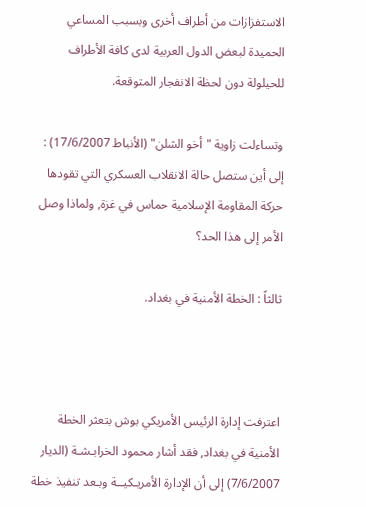الاستفزازات من أطراف أخرى وبسبب المساعي الحميدة لبعض الدول العربية لدى كافة الأطراف للحيلولة دون لحظة الانفجار المتوقعة.

وتساءلت زاوية "أخو الشلن" (الأنباط 17/6/2007) : إلى أين ستصل حالة الانقلاب العسكري التي تقودها حركة المقاومة الإسلامية حماس في غزة, ولماذا وصل الأمر إلى هذا الحد؟

ثالثاً : الخطة الأمنية في بغداد.



اعترفت إدارة الرئيس الأمريكي بوش بتعثر الخطة الأمنية في بغداد, فقد أشار محمود الخرابـشـة (الديار 7/6/2007) إلى أن الإدارة الأمريـكيــة وبـعد تنفيذ خطة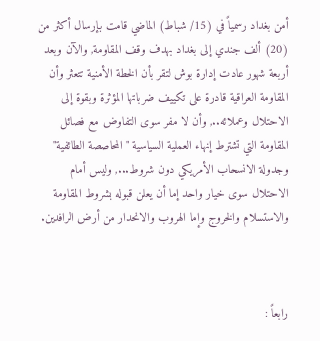أمن بغداد رسمياً في (15/ شباط) الماضي قامت بإرسال أكثر من (20) ألف جندي إلى بغداد بهدف وقف المقاومة, والآن وبعد أربعة شهور عادت إدارة بوش لتقر بأن الخطة الأمنية تتعثر وأن المقاومة العراقية قادرة على تكييف ضرباتها المؤثرة وبقوة إلى الاحتلال وعملائه.., وأن لا مفر سوى التفاوض مع فصائل المقاومة التي تشترط إنهاء العملية السياسية "المحاصصة الطائفية" وجدولة الانسحاب الأمريكي دون شروط..., وليس أمام الاحتلال سوى خيار واحد إما أن يعلن قبوله بشروط المقاومة والاستسلام والخروج وإما الهروب والانحدار من أرض الرافدين.



رابعاً :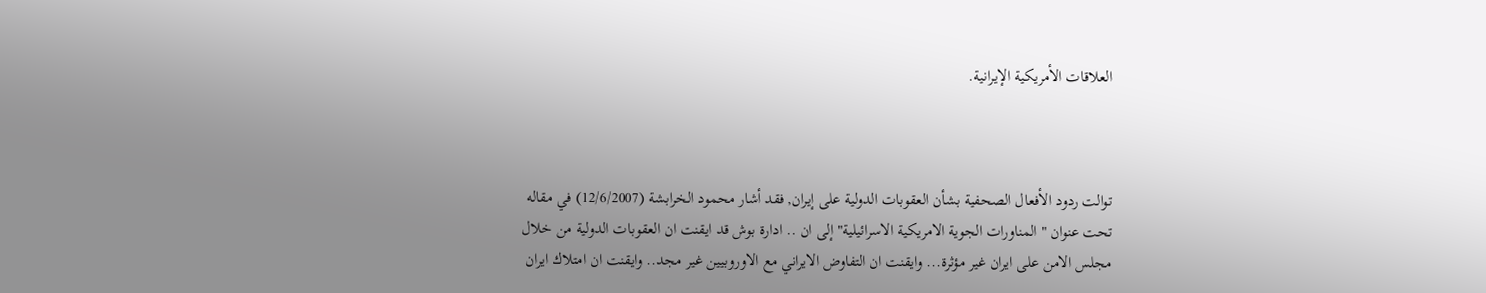العلاقات الأمريكية الإيرانية.



توالت ردود الأفعال الصحفية بشأن العقوبات الدولية على إيران, فقد أشار محمود الخرابشة (12/6/2007) في مقاله تحت عنوان " المناورات الجوية الامريكية الاسرائيلية" إلى ان .. ادارة بوش قد ايقنت ان العقوبات الدولية من خلال مجلس الامن على ايران غير مؤثرة... وايقنت ان التفاوض الايراني مع الاوروبيين غير مجد.. وايقنت ان امتلاك ايران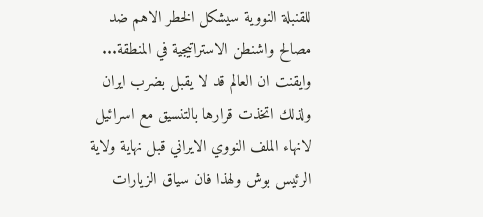للقنبلة النووية سيشكل الخطر الاهم ضد مصالح واشنطن الاستراتيجية في المنطقة... وايقنت ان العالم قد لا يقبل بضرب ايران ولذلك اتخذت قرارها بالتنسيق مع اسرائيل لانهاء الملف النووي الايراني قبل نهاية ولاية الرئيس بوش ولهذا فان سياق الزيارات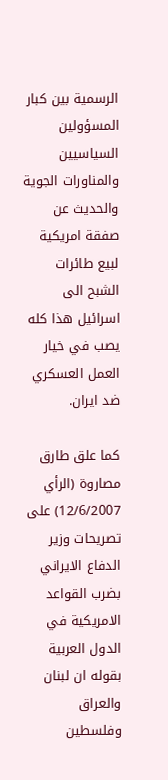الرسمية بين كبار المسؤولين السياسيين والمناورات الجوية والحديث عن صفقة امريكية لبيع طائرات الشبح الى اسرائيل هذا كله يصب في خيار العمل العسكري ضد ايران.

كما علق طارق مصاروة (الرأي 12/6/2007) على تصريحات وزير الدفاع الايراني بضرب القواعد الامريكية في الدول العربية بقوله ان لبنان والعراق وفلسطين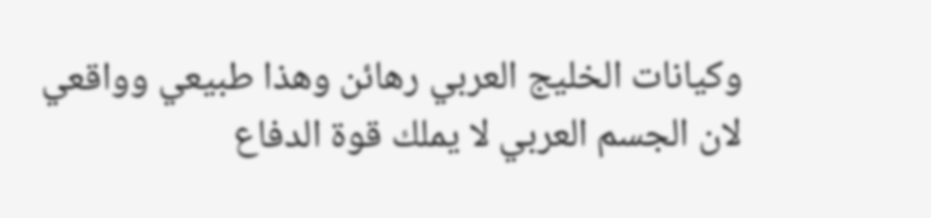وكيانات الخليج العربي رهائن وهذا طبيعي وواقعي لان الجسم العربي لا يملك قوة الدفاع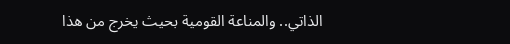الذاتي.. والمناعة القومية بحيث يخرج من هذا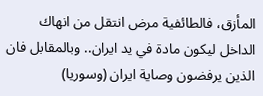المأزق، فالطائفية مرض انتقل من انهاك الداخل ليكون مادة في يد ايران.. وبالمقابل فان الذين يرفضون وصاية ايران (وسوريا)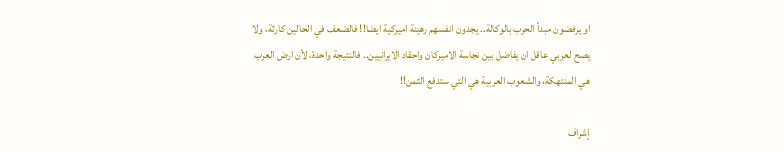او يرفضون مبدأ الحرب بالوكالة.. يجدون انفسهم رهينة اميركية ايضا!! فالضعف في الحالين كارثة، ولا يصح لعربي عاقل ان يفاضل بين نجاسة الاميركان واحقاد الايرانيين.. فالنتيجة واحدة، لأن ارض العرب هي المنتهكة، والشعوب العربية هي التي ستدفع الثمن!!

إشراف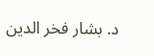د. بشار فخر الدين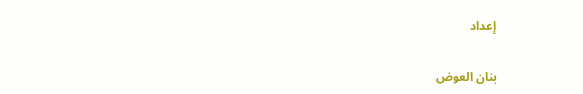إعداد

بنان العوض